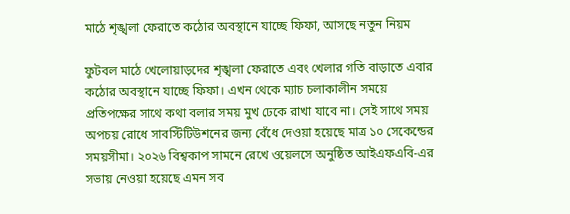মাঠে শৃঙ্খলা ফেরাতে কঠোর অবস্থানে যাচ্ছে ফিফা, আসছে নতুন নিয়ম

ফুটবল মাঠে খেলোয়াড়দের শৃঙ্খলা ফেরাতে এবং খেলার গতি বাড়াতে এবার কঠোর অবস্থানে যাচ্ছে ফিফা। এখন থেকে ম্যাচ চলাকালীন সময়ে প্রতিপক্ষের সাথে কথা বলার সময় মুখ ঢেকে রাখা যাবে না। সেই সাথে সময় অপচয় রোধে সাবস্টিটিউশনের জন্য বেঁধে দেওয়া হয়েছে মাত্র ১০ সেকেন্ডের সময়সীমা। ২০২৬ বিশ্বকাপ সামনে রেখে ওয়েলসে অনুষ্ঠিত আইএফএবি-এর সভায় নেওয়া হয়েছে এমন সব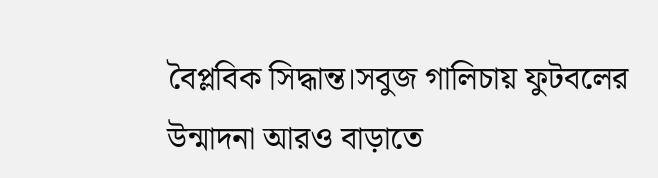বৈপ্লবিক সিদ্ধান্ত।সবুজ গালিচায় ফুটবলের উন্মাদনা আরও বাড়াতে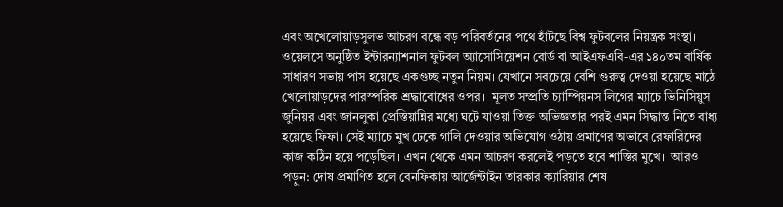এবং অখেলোয়াড়সুলভ আচরণ বন্ধে বড় পরিবর্তনের পথে হাঁটছে বিশ্ব ফুটবলের নিয়ন্ত্রক সংস্থা। ওয়েলসে অনুষ্ঠিত ইন্টারন্যাশনাল ফুটবল অ্যাসোসিয়েশন বোর্ড বা আইএফএবি-এর ১৪০তম বার্ষিক সাধারণ সভায় পাস হয়েছে একগুচ্ছ নতুন নিয়ম। যেখানে সবচেয়ে বেশি গুরুত্ব দেওয়া হয়েছে মাঠে খেলোয়াড়দের পারস্পরিক শ্রদ্ধাবোধের ওপর।  মূলত সম্প্রতি চ্যাম্পিয়নস লিগের ম্যাচে ভিনিসিয়ুস জুনিয়র এবং জানলুকা প্রেস্তিয়ান্নির মধ্যে ঘটে যাওয়া তিক্ত অভিজ্ঞতার পরই এমন সিদ্ধান্ত নিতে বাধ্য হয়েছে ফিফা। সেই ম্যাচে মুখ ঢেকে গালি দেওয়ার অভিযোগ ওঠায় প্রমাণের অভাবে রেফারিদের কাজ কঠিন হয়ে পড়েছিল। এখন থেকে এমন আচরণ করলেই পড়তে হবে শাস্তির মুখে।  আরও পড়ুন: দোষ প্রমাণিত হলে বেনফিকায় আর্জেন্টাইন তারকার ক্যারিয়ার শেষ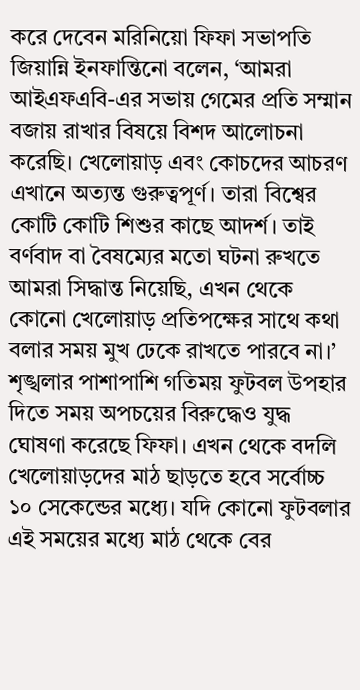করে দেবেন মরিনিয়ো ফিফা সভাপতি জিয়ান্নি ইনফান্তিনো বলেন, ‘আমরা আইএফএবি-এর সভায় গেমের প্রতি সম্মান বজায় রাখার বিষয়ে বিশদ আলোচনা করেছি। খেলোয়াড় এবং কোচদের আচরণ এখানে অত্যন্ত গুরুত্বপূর্ণ। তারা বিশ্বের কোটি কোটি শিশুর কাছে আদর্শ। তাই বর্ণবাদ বা বৈষম্যের মতো ঘটনা রুখতে আমরা সিদ্ধান্ত নিয়েছি, এখন থেকে কোনো খেলোয়াড় প্রতিপক্ষের সাথে কথা বলার সময় মুখ ঢেকে রাখতে পারবে না।’  শৃঙ্খলার পাশাপাশি গতিময় ফুটবল উপহার দিতে সময় অপচয়ের বিরুদ্ধেও যুদ্ধ ঘোষণা করেছে ফিফা। এখন থেকে বদলি খেলোয়াড়দের মাঠ ছাড়তে হবে সর্বোচ্চ ১০ সেকেন্ডের মধ্যে। যদি কোনো ফুটবলার এই সময়ের মধ্যে মাঠ থেকে বের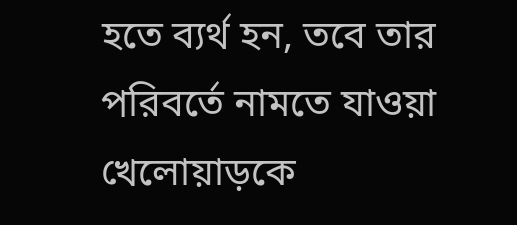হতে ব্যর্থ হন, তবে তার পরিবর্তে নামতে যাওয়া খেলোয়াড়কে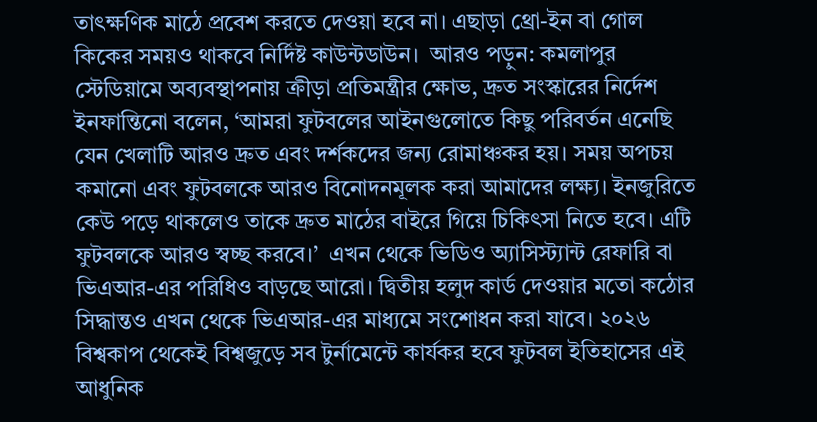তাৎক্ষণিক মাঠে প্রবেশ করতে দেওয়া হবে না। এছাড়া থ্রো-ইন বা গোল কিকের সময়ও থাকবে নির্দিষ্ট কাউন্টডাউন।  আরও পড়ুন: কমলাপুর স্টেডিয়ামে অব্যবস্থাপনায় ক্রীড়া প্রতিমন্ত্রীর ক্ষোভ, দ্রুত সংস্কারের নির্দেশ ইনফান্তিনো বলেন, ‘আমরা ফুটবলের আইনগুলোতে কিছু পরিবর্তন এনেছি যেন খেলাটি আরও দ্রুত এবং দর্শকদের জন্য রোমাঞ্চকর হয়। সময় অপচয় কমানো এবং ফুটবলকে আরও বিনোদনমূলক করা আমাদের লক্ষ্য। ইনজুরিতে কেউ পড়ে থাকলেও তাকে দ্রুত মাঠের বাইরে গিয়ে চিকিৎসা নিতে হবে। এটি ফুটবলকে আরও স্বচ্ছ করবে।’  এখন থেকে ভিডিও অ্যাসিস্ট্যান্ট রেফারি বা ভিএআর-এর পরিধিও বাড়ছে আরো। দ্বিতীয় হলুদ কার্ড দেওয়ার মতো কঠোর সিদ্ধান্তও এখন থেকে ভিএআর-এর মাধ্যমে সংশোধন করা যাবে। ২০২৬ বিশ্বকাপ থেকেই বিশ্বজুড়ে সব টুর্নামেন্টে কার্যকর হবে ফুটবল ইতিহাসের এই আধুনিক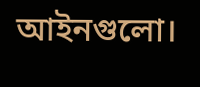আইনগুলো।